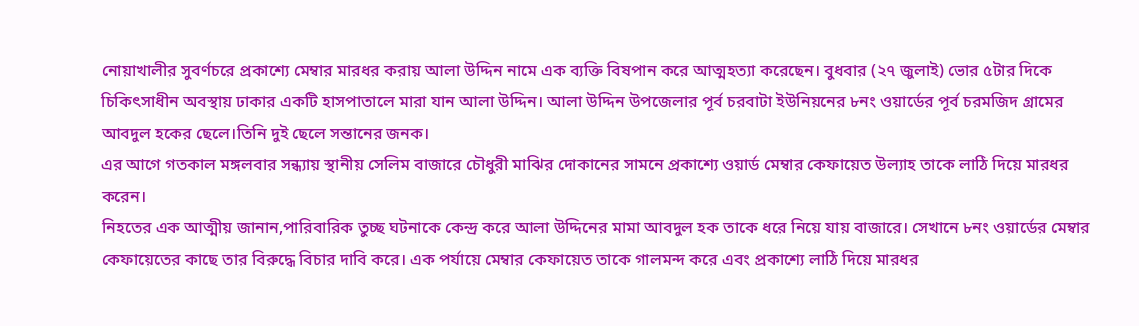নোয়াখালীর সুবর্ণচরে প্রকাশ্যে মেম্বার মারধর করায় আলা উদ্দিন নামে এক ব্যক্তি বিষপান করে আত্মহত্যা করেছেন। বুধবার (২৭ জুলাই) ভোর ৫টার দিকে চিকিৎসাধীন অবস্থায় ঢাকার একটি হাসপাতালে মারা যান আলা উদ্দিন। আলা উদ্দিন উপজেলার পূর্ব চরবাটা ইউনিয়নের ৮নং ওয়ার্ডের পূর্ব চরমজিদ গ্রামের আবদুল হকের ছেলে।তিনি দুই ছেলে সন্তানের জনক।
এর আগে গতকাল মঙ্গলবার সন্ধ্যায় স্থানীয় সেলিম বাজারে চৌধুরী মাঝির দোকানের সামনে প্রকাশ্যে ওয়ার্ড মেম্বার কেফায়েত উল্যাহ তাকে লাঠি দিয়ে মারধর করেন।
নিহতের এক আত্মীয় জানান,পারিবারিক তুচ্ছ ঘটনাকে কেন্দ্র করে আলা উদ্দিনের মামা আবদুল হক তাকে ধরে নিয়ে যায় বাজারে। সেখানে ৮নং ওয়ার্ডের মেম্বার কেফায়েতের কাছে তার বিরুদ্ধে বিচার দাবি করে। এক পর্যায়ে মেম্বার কেফায়েত তাকে গালমন্দ করে এবং প্রকাশ্যে লাঠি দিয়ে মারধর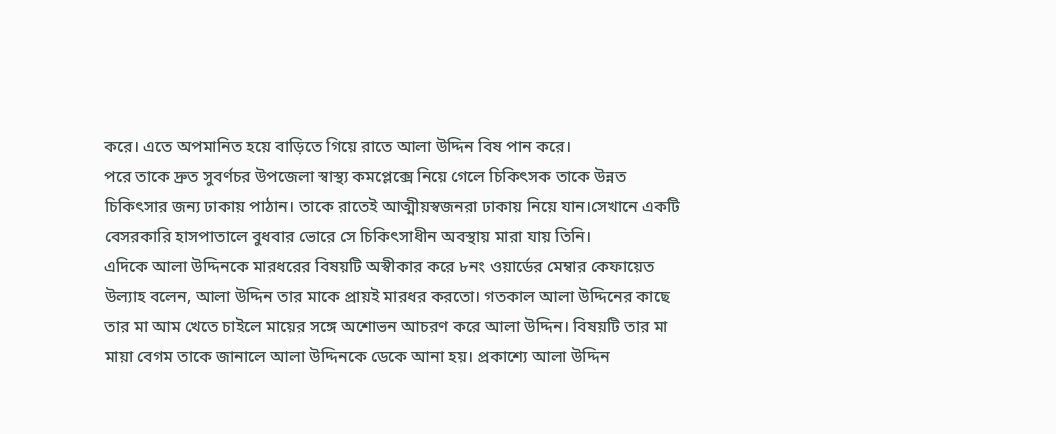করে। এতে অপমানিত হয়ে বাড়িতে গিয়ে রাতে আলা উদ্দিন বিষ পান করে।
পরে তাকে দ্রুত সুবর্ণচর উপজেলা স্বাস্থ্য কমপ্লেক্সে নিয়ে গেলে চিকিৎসক তাকে উন্নত চিকিৎসার জন্য ঢাকায় পাঠান। তাকে রাতেই আত্মীয়স্বজনরা ঢাকায় নিয়ে যান।সেখানে একটি বেসরকারি হাসপাতালে বুধবার ভোরে সে চিকিৎসাধীন অবস্থায় মারা যায় তিনি।
এদিকে আলা উদ্দিনকে মারধরের বিষয়টি অস্বীকার করে ৮নং ওয়ার্ডের মেম্বার কেফায়েত উল্যাহ বলেন, আলা উদ্দিন তার মাকে প্রায়ই মারধর করতো। গতকাল আলা উদ্দিনের কাছে তার মা আম খেতে চাইলে মায়ের সঙ্গে অশোভন আচরণ করে আলা উদ্দিন। বিষয়টি তার মা মায়া বেগম তাকে জানালে আলা উদ্দিনকে ডেকে আনা হয়। প্রকাশ্যে আলা উদ্দিন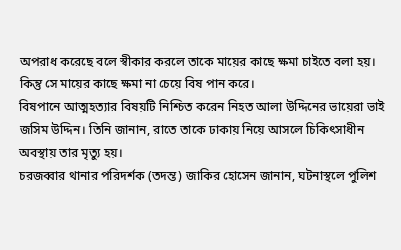অপরাধ করেছে বলে স্বীকার করলে তাকে মায়ের কাছে ক্ষমা চাইতে বলা হয়। কিন্তু সে মায়ের কাছে ক্ষমা না চেয়ে বিষ পান করে।
বিষপানে আত্মহত্যার বিষয়টি নিশ্চিত করেন নিহত আলা উদ্দিনের ভায়েরা ভাই জসিম উদ্দিন। তিনি জানান, রাতে তাকে ঢাকায় নিয়ে আসলে চিকিৎসাধীন অবস্থায় তার মৃত্যু হয়।
চরজব্বার থানার পরিদর্শক (তদন্ত) জাকির হোসেন জানান, ঘটনাস্থলে পুলিশ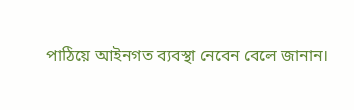পাঠিয়ে আইনগত ব্যবস্থা নেবেন বেলে জানান।